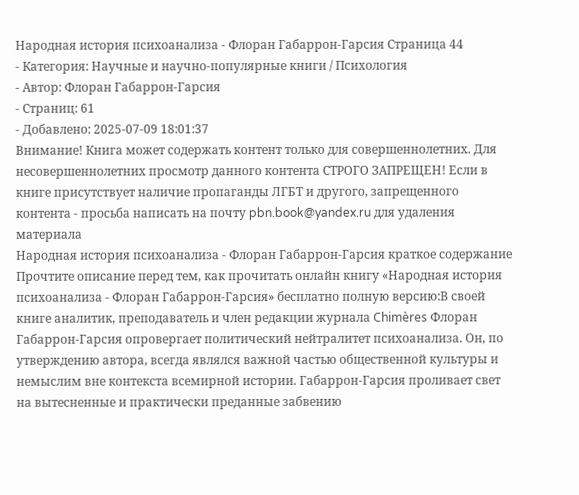Народная история психоанализа - Флоран Габаррон-Гарсия Страница 44
- Категория: Научные и научно-популярные книги / Психология
- Автор: Флоран Габаррон-Гарсия
- Страниц: 61
- Добавлено: 2025-07-09 18:01:37
Внимание! Книга может содержать контент только для совершеннолетних. Для несовершеннолетних просмотр данного контента СТРОГО ЗАПРЕЩЕН! Если в книге присутствует наличие пропаганды ЛГБТ и другого, запрещенного контента - просьба написать на почту pbn.book@yandex.ru для удаления материала
Народная история психоанализа - Флоран Габаррон-Гарсия краткое содержание
Прочтите описание перед тем, как прочитать онлайн книгу «Народная история психоанализа - Флоран Габаррон-Гарсия» бесплатно полную версию:В своей книге аналитик, преподаватель и член редакции журнала Chimères Флоран Габаррон-Гарсия опровергает политический нейтралитет психоанализа. Он, по утверждению автора, всегда являлся важной частью общественной культуры и немыслим вне контекста всемирной истории. Габаррон-Гарсия проливает свет на вытесненные и практически преданные забвению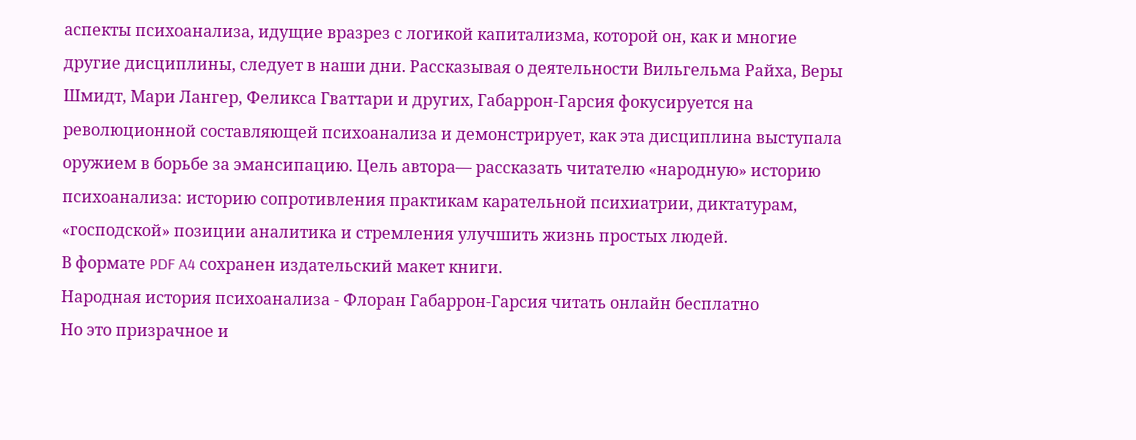аспекты психоанализа, идущие вразрез с логикой капитализма, которой он, как и многие другие дисциплины, следует в наши дни. Рассказывая о деятельности Вильгельма Райха, Веры Шмидт, Мари Лангер, Феликса Гваттари и других, Габаррон-Гарсия фокусируется на революционной составляющей психоанализа и демонстрирует, как эта дисциплина выступала оружием в борьбе за эмансипацию. Цель автора— рассказать читателю «народную» историю психоанализа: историю сопротивления практикам карательной психиатрии, диктатурам, «господской» позиции аналитика и стремления улучшить жизнь простых людей.
В формате PDF A4 сохранен издательский макет книги.
Народная история психоанализа - Флоран Габаррон-Гарсия читать онлайн бесплатно
Но это призрачное и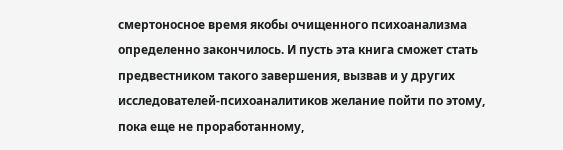смертоносное время якобы очищенного психоанализма определенно закончилось. И пусть эта книга сможет стать предвестником такого завершения, вызвав и у других исследователей-психоаналитиков желание пойти по этому, пока еще не проработанному,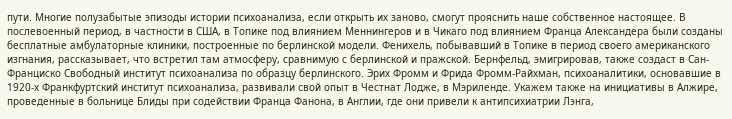пути. Многие полузабытые эпизоды истории психоанализа, если открыть их заново, смогут прояснить наше собственное настоящее. В послевоенный период, в частности в США, в Топике под влиянием Меннингеров и в Чикаго под влиянием Франца Александера были созданы бесплатные амбулаторные клиники, построенные по берлинской модели. Фенихель, побывавший в Топике в период своего американского изгнания, рассказывает, что встретил там атмосферу, сравнимую с берлинской и пражской. Бернфельд, эмигрировав, также создаст в Сан-Франциско Свободный институт психоанализа по образцу берлинского. Эрих Фромм и Фрида Фромм-Райхман, психоаналитики, основавшие в 1920-х Франкфуртский институт психоанализа, развивали свой опыт в Честнат Лодже, в Мэриленде. Укажем также на инициативы в Алжире, проведенные в больнице Блиды при содействии Франца Фанона, в Англии, где они привели к антипсихиатрии Лэнга,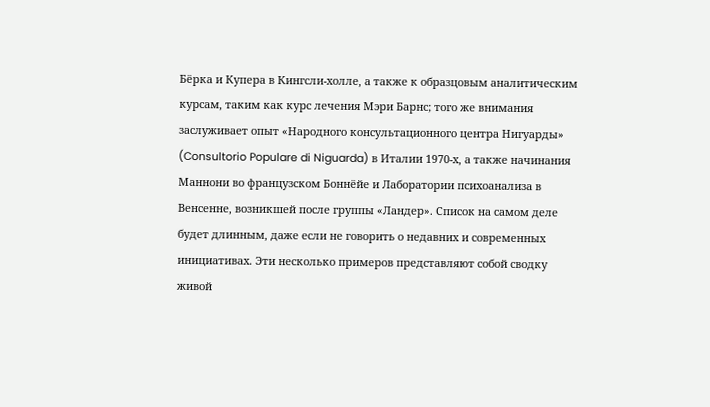Бёрка и Купера в Кингсли-холле, а также к образцовым аналитическим курсам, таким как курс лечения Мэри Барнс; того же внимания заслуживает опыт «Народного консультационного центра Нигуарды» (Consultorio Populare di Niguarda) в Италии 1970-х, а также начинания Маннони во французском Боннёйе и Лаборатории психоанализа в Венсенне, возникшей после группы «Ландер». Список на самом деле будет длинным, даже если не говорить о недавних и современных инициативах. Эти несколько примеров представляют собой сводку живой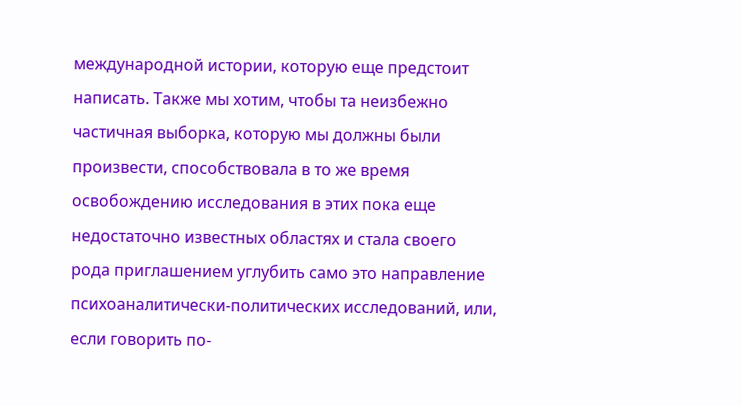международной истории, которую еще предстоит написать. Также мы хотим, чтобы та неизбежно частичная выборка, которую мы должны были произвести, способствовала в то же время освобождению исследования в этих пока еще недостаточно известных областях и стала своего рода приглашением углубить само это направление психоаналитически-политических исследований, или, если говорить по-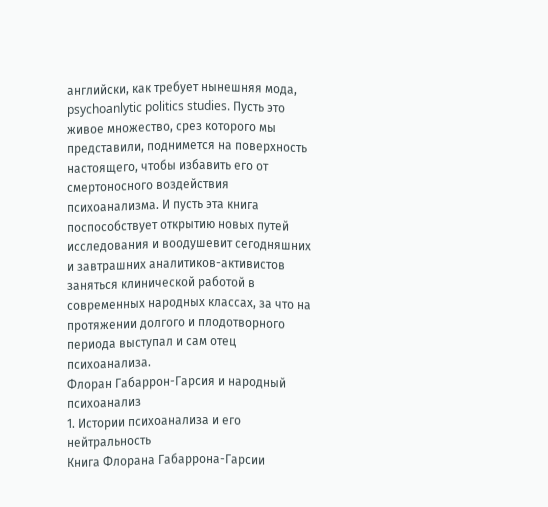английски, как требует нынешняя мода, psychoanlytic politics studies. Пусть это живое множество, срез которого мы представили, поднимется на поверхность настоящего, чтобы избавить его от смертоносного воздействия психоанализма. И пусть эта книга поспособствует открытию новых путей исследования и воодушевит сегодняшних и завтрашних аналитиков-активистов заняться клинической работой в современных народных классах, за что на протяжении долгого и плодотворного периода выступал и сам отец психоанализа.
Флоран Габаррон-Гарсия и народный психоанализ
1. Истории психоанализа и его нейтральность
Книга Флорана Габаррона-Гарсии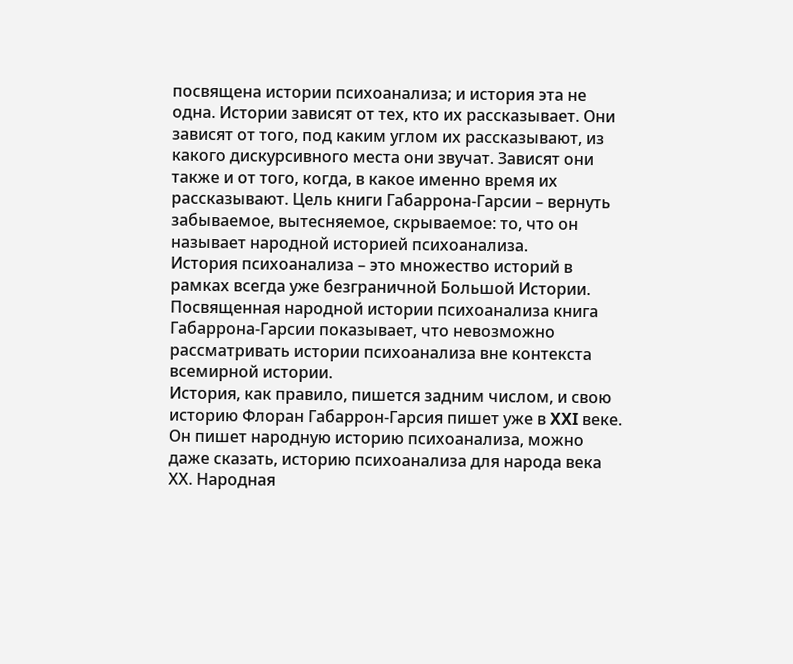посвящена истории психоанализа; и история эта не одна. Истории зависят от тех, кто их рассказывает. Они зависят от того, под каким углом их рассказывают, из какого дискурсивного места они звучат. Зависят они также и от того, когда, в какое именно время их рассказывают. Цель книги Габаррона-Гарсии – вернуть забываемое, вытесняемое, скрываемое: то, что он называет народной историей психоанализа.
История психоанализа – это множество историй в рамках всегда уже безграничной Большой Истории. Посвященная народной истории психоанализа книга Габаррона-Гарсии показывает, что невозможно рассматривать истории психоанализа вне контекста всемирной истории.
История, как правило, пишется задним числом, и свою историю Флоран Габаррон-Гарсия пишет уже в XXI веке. Он пишет народную историю психоанализа, можно даже сказать, историю психоанализа для народа века ХХ. Народная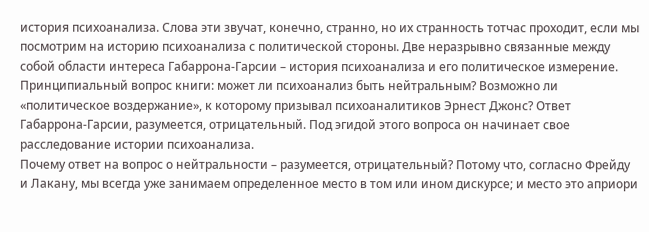история психоанализа. Слова эти звучат, конечно, странно, но их странность тотчас проходит, если мы посмотрим на историю психоанализа с политической стороны. Две неразрывно связанные между собой области интереса Габаррона-Гарсии – история психоанализа и его политическое измерение. Принципиальный вопрос книги: может ли психоанализ быть нейтральным? Возможно ли «политическое воздержание», к которому призывал психоаналитиков Эрнест Джонс? Ответ Габаррона-Гарсии, разумеется, отрицательный. Под эгидой этого вопроса он начинает свое расследование истории психоанализа.
Почему ответ на вопрос о нейтральности – разумеется, отрицательный? Потому что, согласно Фрейду и Лакану, мы всегда уже занимаем определенное место в том или ином дискурсе; и место это априори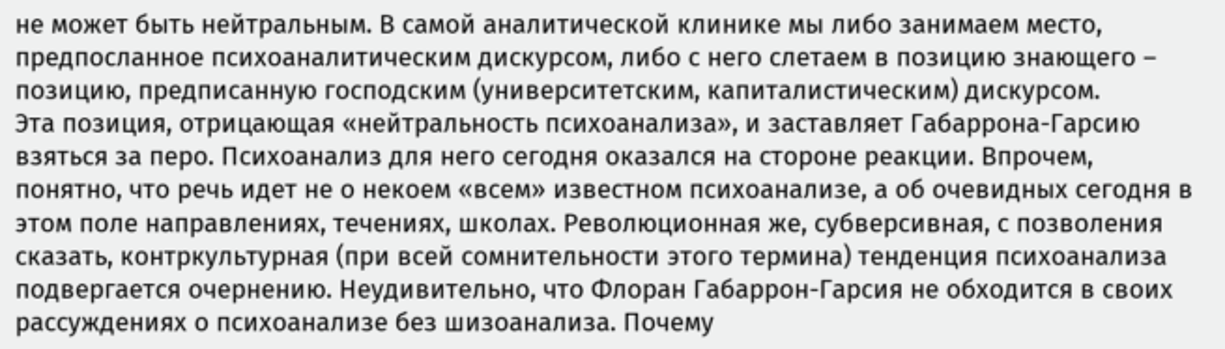не может быть нейтральным. В самой аналитической клинике мы либо занимаем место, предпосланное психоаналитическим дискурсом, либо с него слетаем в позицию знающего – позицию, предписанную господским (университетским, капиталистическим) дискурсом.
Эта позиция, отрицающая «нейтральность психоанализа», и заставляет Габаррона-Гарсию взяться за перо. Психоанализ для него сегодня оказался на стороне реакции. Впрочем, понятно, что речь идет не о некоем «всем» известном психоанализе, а об очевидных сегодня в этом поле направлениях, течениях, школах. Революционная же, субверсивная, с позволения сказать, контркультурная (при всей сомнительности этого термина) тенденция психоанализа подвергается очернению. Неудивительно, что Флоран Габаррон-Гарсия не обходится в своих рассуждениях о психоанализе без шизоанализа. Почему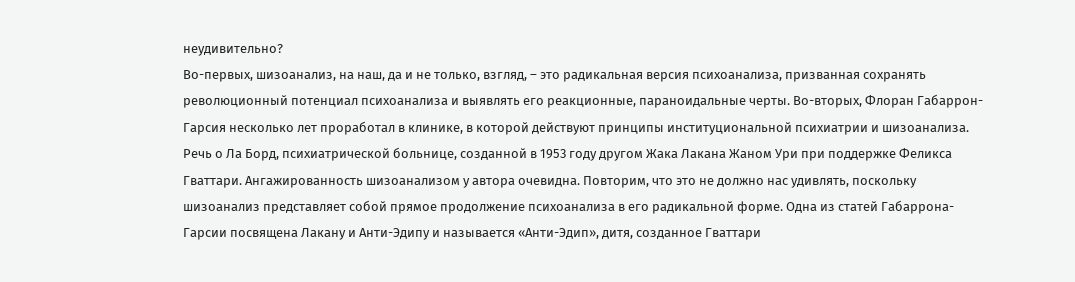неудивительно?
Во-первых, шизоанализ, на наш, да и не только, взгляд, – это радикальная версия психоанализа, призванная сохранять революционный потенциал психоанализа и выявлять его реакционные, параноидальные черты. Во-вторых, Флоран Габаррон-Гарсия несколько лет проработал в клинике, в которой действуют принципы институциональной психиатрии и шизоанализа. Речь о Ла Борд, психиатрической больнице, созданной в 1953 году другом Жака Лакана Жаном Ури при поддержке Феликса Гваттари. Ангажированность шизоанализом у автора очевидна. Повторим, что это не должно нас удивлять, поскольку шизоанализ представляет собой прямое продолжение психоанализа в его радикальной форме. Одна из статей Габаррона-Гарсии посвящена Лакану и Анти-Эдипу и называется «Анти-Эдип», дитя, созданное Гваттари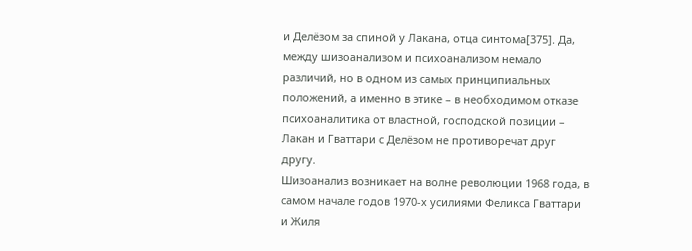и Делёзом за спиной у Лакана, отца синтома[375]. Да, между шизоанализом и психоанализом немало различий, но в одном из самых принципиальных положений, а именно в этике – в необходимом отказе психоаналитика от властной, господской позиции – Лакан и Гваттари с Делёзом не противоречат друг другу.
Шизоанализ возникает на волне революции 1968 года, в самом начале годов 1970-х усилиями Феликса Гваттари и Жиля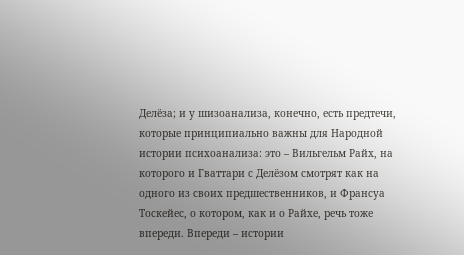Делёза; и у шизоанализа, конечно, есть предтечи, которые принципиально важны для Народной истории психоанализа: это – Вильгельм Райх, на которого и Гваттари с Делёзом смотрят как на одного из своих предшественников, и Франсуа Тоскейес, о котором, как и о Райхе, речь тоже впереди. Впереди – истории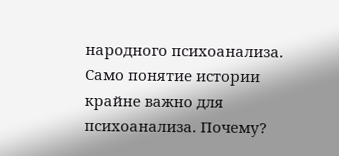народного психоанализа.
Само понятие истории крайне важно для психоанализа. Почему?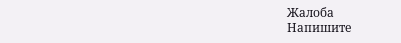Жалоба
Напишите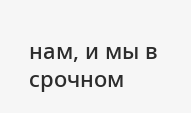нам, и мы в срочном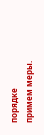порядке примем меры.